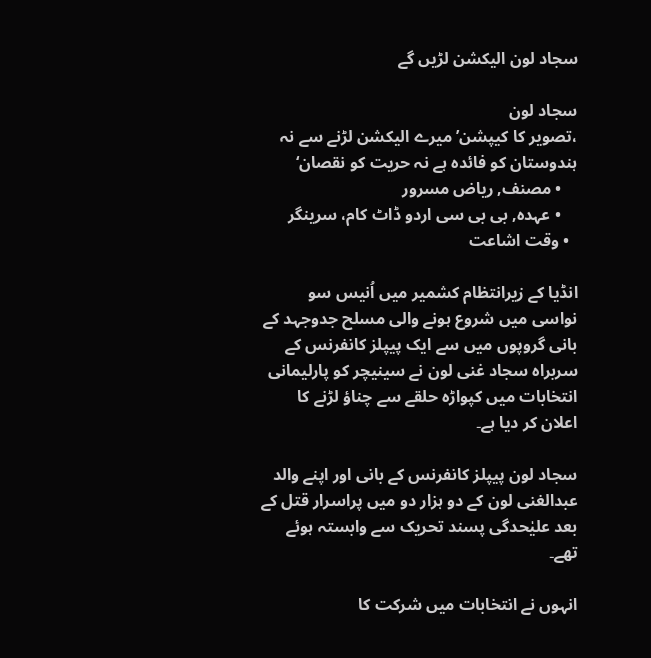سجاد لون الیکشن لڑیں گے

سجاد لون
،تصویر کا کیپشن’میرے الیکشن لڑنے سے نہ ہندوستان کو فائدہ ہے نہ حریت کو نقصان‘
    • مصنف, ریاض مسرور
    • عہدہ, بی بی سی اردو ڈاٹ کام، سرینگر
  • وقت اشاعت

انڈیا کے زیرانتظام کشمیر میں اُنیس سو نواسی میں شروع ہونے والی مسلح جدوجہد کے بانی گروپوں میں سے ایک پیپلز کانفرنس کے سربراہ سجاد غنی لون نے سینیچر کو پارلیمانی انتخابات میں کپواڑہ حلقے سے چناؤ لڑنے کا اعلان کر دیا ہے۔

سجاد لون پیپلز کانفرنس کے بانی اور اپنے والد عبدالغنی لون کے دو ہزار دو میں پراسرار قتل کے بعد علیٰحدگی پسند تحریک سے وابستہ ہوئے تھے۔

انہوں نے انتخابات میں شرکت کا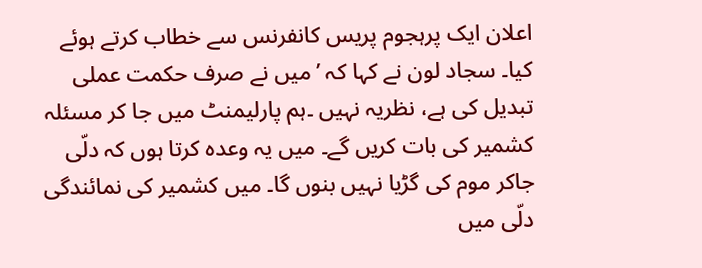اعلان ایک پرہجوم پریس کانفرنس سے خطاب کرتے ہوئے کیا۔ سجاد لون نے کہا کہ ’میں نے صرف حکمت عملی تبدیل کی ہے، نظریہ نہیں ۔ہم پارلیمنٹ میں جا کر مسئلہ کشمیر کی بات کریں گے۔ میں یہ وعدہ کرتا ہوں کہ دلّی جاکر موم کی گڑیا نہیں بنوں گا۔ میں کشمیر کی نمائندگی دلّی میں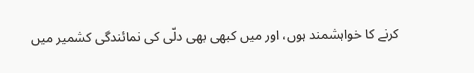کرنے کا خواہشمند ہوں، اور میں کبھی بھی دلّی کی نمائندگی کشمیر میں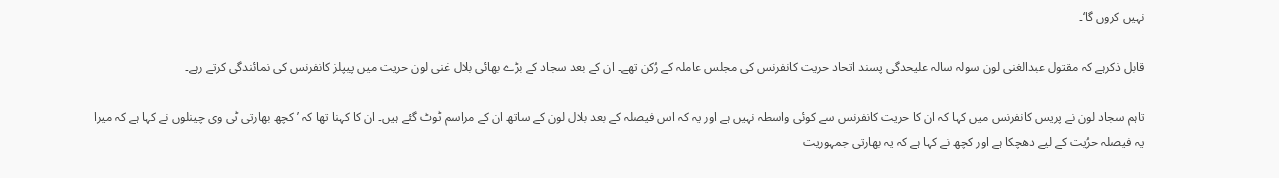نہیں کروں گا‘۔

قابل ذکرہے کہ مقتول عبدالغنی لون سولہ سالہ علیحدگی پسند اتحاد حریت کانفرنس کی مجلس عاملہ کے رُکن تھے۔ ان کے بعد سجاد کے بڑے بھائی بلال غنی لون حریت میں پیپلز کانفرنس کی نمائندگی کرتے رہے۔

تاہم سجاد لون نے پریس کانفرنس میں کہا کہ ان کا حریت کانفرنس سے کوئی واسطہ نہیں ہے اور یہ کہ اس فیصلہ کے بعد بلال لون کے ساتھ ان کے مراسم ٹوٹ گئے ہیں۔ ان کا کہنا تھا کہ ’ کچھ بھارتی ٹی وی چینلوں نے کہا ہے کہ میرا یہ فیصلہ حرُیت کے لیے دھچکا ہے اور کچھ نے کہا ہے کہ یہ بھارتی جمہوریت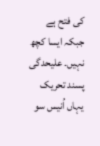کی فتح ہے جبکہ ایسا کچھ نہیں۔ علیحدگی پسند تحریک یہاں اُنیس سو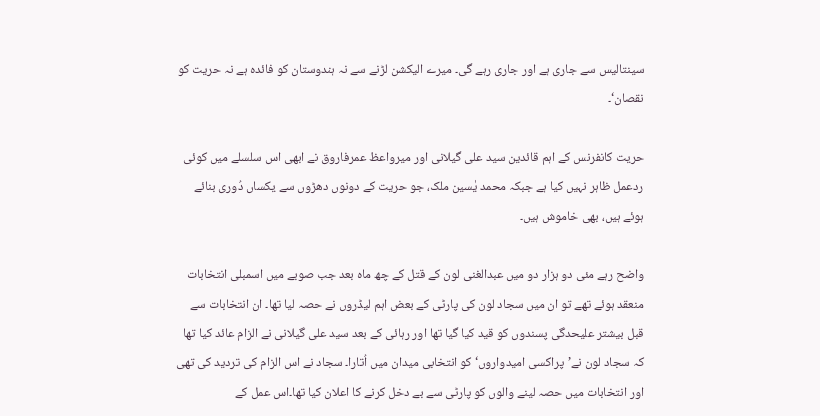سینتالیس سے جاری ہے اور جاری رہے گی۔ میرے الیکشن لڑنے سے نہ ہندوستان کو فائدہ ہے نہ حریت کو نقصان‘۔

حریت کانفرنس کے اہم قائدین سید علی گیلانی اور میرواعظ عمرفاروق نے ابھی اس سلسلے میں کوئی ردعمل ظاہر نہیں کیا ہے جبکہ محمد یٰسین ملک، جو حریت کے دونوں دھڑوں سے یکساں دُوری بنائے ہوئے ہیں، بھی خاموش ہیں۔

واضح رہے مئی دو ہزار دو میں عبدالغنی لون کے قتل کے چھ ماہ بعد جب صوبے میں اسمبلی انتخابات منعقد ہوئے تھے تو ان میں سجاد لون کی پارٹی کے بعض اہم لیڈروں نے حصہ لیا تھا۔ ان انتخابات سے قبل بیشتر علیحدگی پسندوں کو قید کیا گیا تھا اور رہائی کے بعد سید علی گیلانی نے الزام عائد کیا تھا کہ سجاد لون نے’پراکسی امیدواروں‘ کو انتخابی میدان میں اُتارا۔ سجاد نے اس الزام کی تردید کی تھی اور انتخابات میں حصہ لینے والوں کو پارٹی سے بے دخل کرنے کا اعلان کیا تھا۔اس عمل کے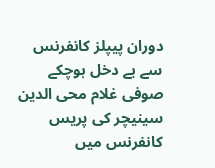دوران پیپلز کانفرنس سے بے دخل ہوچکے صوفی غلام محی الدین سینیچر کی پریس کانفرنس میں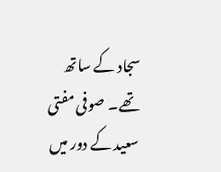سجاد کے ساتھ تھے۔ صوفی مفتی سعید کے دور میں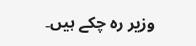وزیر رہ چکے ہیں۔